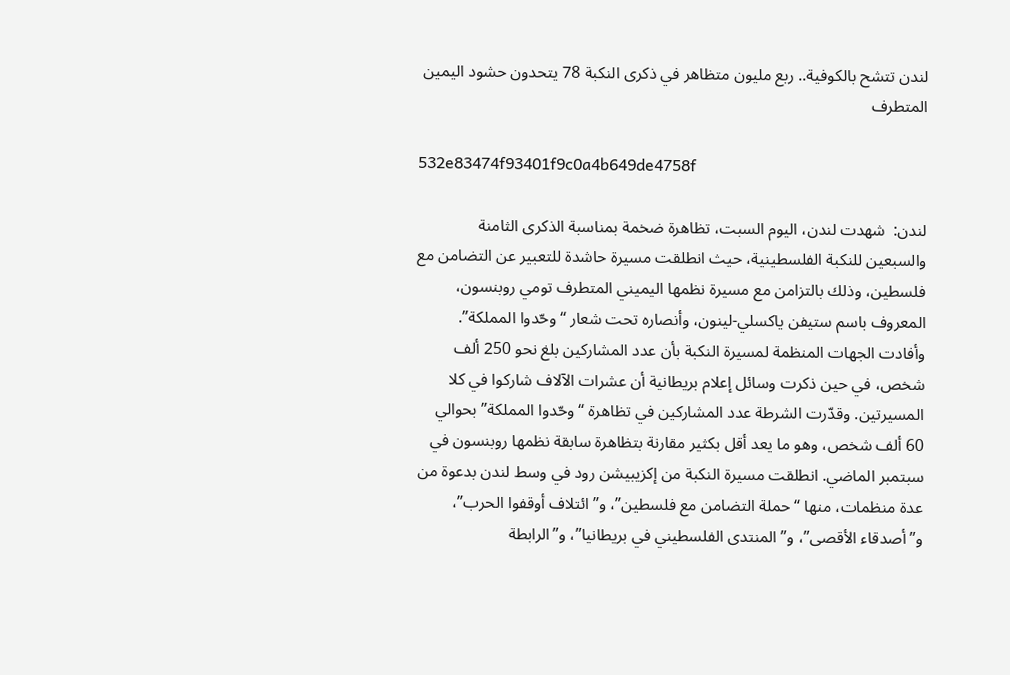لندن تتشح بالكوفية.. ربع مليون متظاهر في ذكرى النكبة 78 يتحدون حشود اليمين المتطرف

532e83474f93401f9c0a4b649de4758f

لندن:  شهدت لندن، اليوم السبت، تظاهرة ضخمة بمناسبة الذكرى الثامنة والسبعين للنكبة الفلسطينية، حيث انطلقت مسيرة حاشدة للتعبير عن التضامن مع فلسطين، وذلك بالتزامن مع مسيرة نظمها اليميني المتطرف تومي روبنسون، المعروف باسم ستيفن ياكسلي-لينون، وأنصاره تحت شعار “وحّدوا المملكة”. وأفادت الجهات المنظمة لمسيرة النكبة بأن عدد المشاركين بلغ نحو 250 ألف شخص، في حين ذكرت وسائل إعلام بريطانية أن عشرات الآلاف شاركوا في كلا المسيرتين. وقدّرت الشرطة عدد المشاركين في تظاهرة “وحّدوا المملكة” بحوالي 60 ألف شخص، وهو ما يعد أقل بكثير مقارنة بتظاهرة سابقة نظمها روبنسون في سبتمبر الماضي. انطلقت مسيرة النكبة من إكزيبيشن رود في وسط لندن بدعوة من عدة منظمات، منها “حملة التضامن مع فلسطين”، و”ائتلاف أوقفوا الحرب”، و”أصدقاء الأقصى”، و”المنتدى الفلسطيني في بريطانيا”، و”الرابطة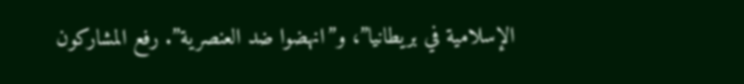الإسلامية في بريطانيا”، و”انهضوا ضد العنصرية”. رفع المشاركون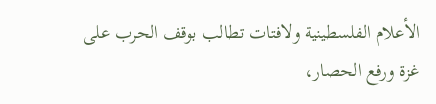الأعلام الفلسطينية ولافتات تطالب بوقف الحرب على غزة ورفع الحصار،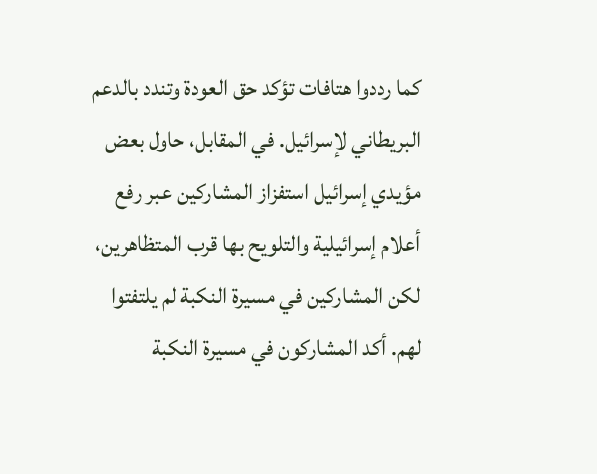كما رددوا هتافات تؤكد حق العودة وتندد بالدعم البريطاني لإسرائيل. في المقابل، حاول بعض مؤيدي إسرائيل استفزاز المشاركين عبر رفع أعلام إسرائيلية والتلويح بها قرب المتظاهرين، لكن المشاركين في مسيرة النكبة لم يلتفتوا لهم. أكد المشاركون في مسيرة النكبة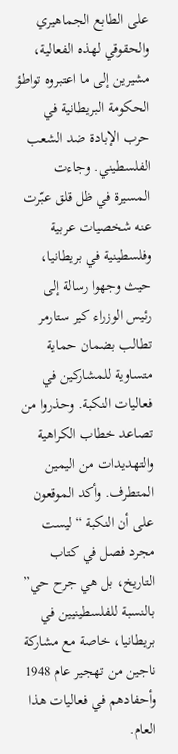على الطابع الجماهيري والحقوقي لهذه الفعالية، مشيرين إلى ما اعتبروه تواطؤ الحكومة البريطانية في حرب الإبادة ضد الشعب الفلسطيني. وجاءت المسيرة في ظل قلق عبّرت عنه شخصيات عربية وفلسطينية في بريطانيا، حيث وجهوا رسالة إلى رئيس الوزراء كير ستارمر تطالب بضمان حماية متساوية للمشاركين في فعاليات النكبة. وحذروا من تصاعد خطاب الكراهية والتهديدات من اليمين المتطرف. وأكد الموقعون على أن النكبة “ليست مجرد فصل في كتاب التاريخ، بل هي جرح حي” بالنسبة للفلسطينيين في بريطانيا، خاصة مع مشاركة ناجين من تهجير عام 1948 وأحفادهم في فعاليات هذا العام.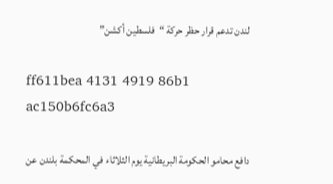لندن تدعم قرار حظر حركة “فلسطين أكشن”

ff611bea 4131 4919 86b1 ac150b6fc6a3

دافع محامو الحكومة البريطانية يوم الثلاثاء في المحكمة بلندن عن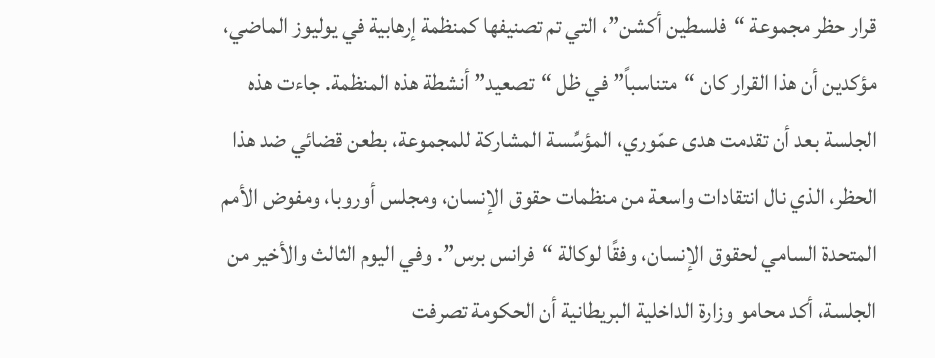قرار حظر مجموعة “فلسطين أكشن”، التي تم تصنيفها كمنظمة إرهابية في يوليوز الماضي، مؤكدين أن هذا القرار كان “متناسباً” في ظل “تصعيد” أنشطة هذه المنظمة. جاءت هذه الجلسة بعد أن تقدمت هدى عمّوري، المؤسِّسة المشاركة للمجموعة، بطعن قضائي ضد هذا الحظر، الذي نال انتقادات واسعة من منظمات حقوق الإنسان، ومجلس أوروبا، ومفوض الأمم المتحدة السامي لحقوق الإنسان، وفقًا لوكالة “فرانس برس”. وفي اليوم الثالث والأخير من الجلسة، أكد محامو وزارة الداخلية البريطانية أن الحكومة تصرفت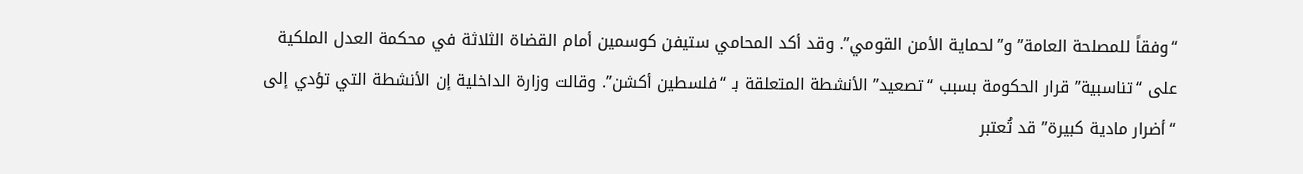“وفقاً للمصلحة العامة” و”لحماية الأمن القومي”. وقد أكد المحامي ستيفن كوسمين أمام القضاة الثلاثة في محكمة العدل الملكية على “تناسبية” قرار الحكومة بسبب “تصعيد” الأنشطة المتعلقة بـ “فلسطين أكشن”. وقالت وزارة الداخلية إن الأنشطة التي تؤدي إلى “أضرار مادية كبيرة” قد تُعتبر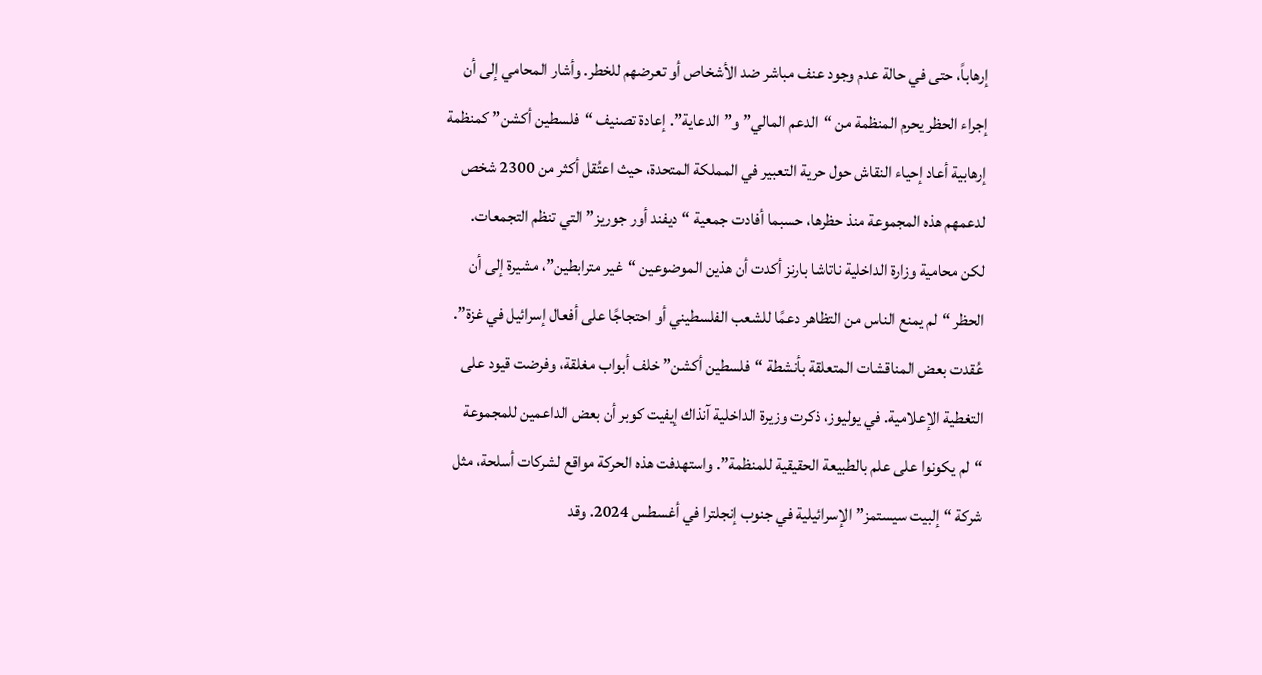إرهاباً، حتى في حالة عدم وجود عنف مباشر ضد الأشخاص أو تعرضهم للخطر. وأشار المحامي إلى أن إجراء الحظر يحرم المنظمة من “الدعم المالي” و”الدعاية”. إعادة تصنيف “فلسطين أكشن” كمنظمة إرهابية أعاد إحياء النقاش حول حرية التعبير في المملكة المتحدة، حيث اعتُقل أكثر من 2300 شخص لدعمهم هذه المجموعة منذ حظرها، حسبما أفادت جمعية “ديفند أور جوريز” التي تنظم التجمعات. لكن محامية وزارة الداخلية ناتاشا بارنز أكدت أن هذين الموضوعين “غير مترابطين”، مشيرة إلى أن الحظر “لم يمنع الناس من التظاهر دعمًا للشعب الفلسطيني أو احتجاجًا على أفعال إسرائيل في غزة”. عُقدت بعض المناقشات المتعلقة بأنشطة “فلسطين أكشن” خلف أبواب مغلقة، وفرضت قيود على التغطية الإعلامية. في يوليوز، ذكرت وزيرة الداخلية آنذاك إيفيت كوبر أن بعض الداعمين للمجموعة “لم يكونوا على علم بالطبيعة الحقيقية للمنظمة”. واستهدفت هذه الحركة مواقع لشركات أسلحة، مثل شركة “إلبيت سيستمز” الإسرائيلية في جنوب إنجلترا في أغسطس 2024. وقد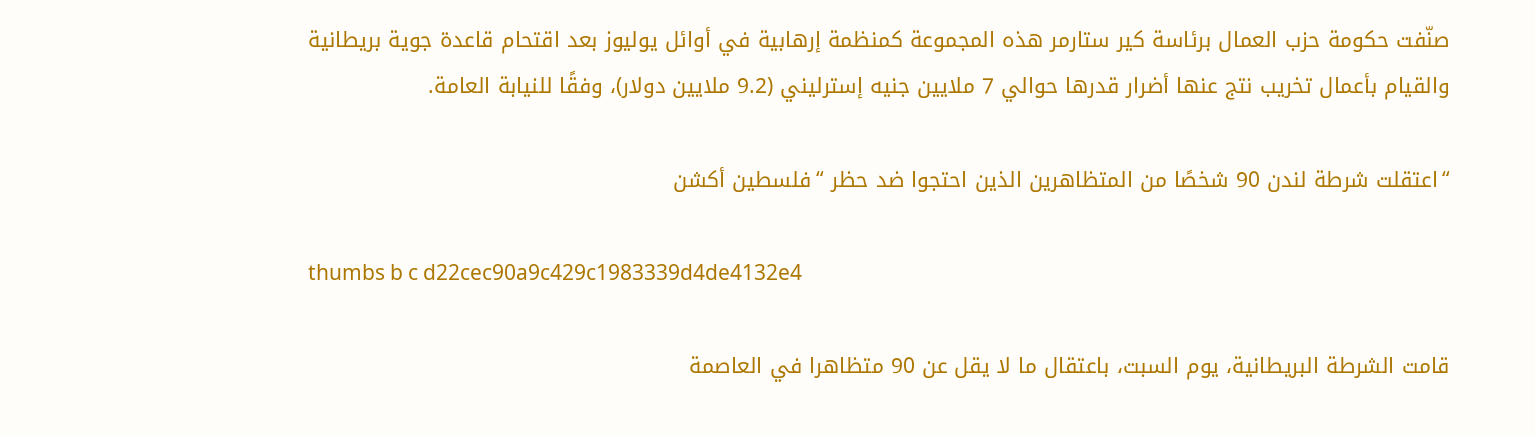صنّفت حكومة حزب العمال برئاسة كير ستارمر هذه المجموعة كمنظمة إرهابية في أوائل يوليوز بعد اقتحام قاعدة جوية بريطانية والقيام بأعمال تخريب نتج عنها أضرار قدرها حوالي 7 ملايين جنيه إسترليني (9.2 ملايين دولار)، وفقًا للنيابة العامة.

“اعتقلت شرطة لندن 90 شخصًا من المتظاهرين الذين احتجوا ضد حظر “فلسطين أكشن

thumbs b c d22cec90a9c429c1983339d4de4132e4

قامت الشرطة البريطانية، يوم السبت، باعتقال ما لا يقل عن 90 متظاهرا في العاصمة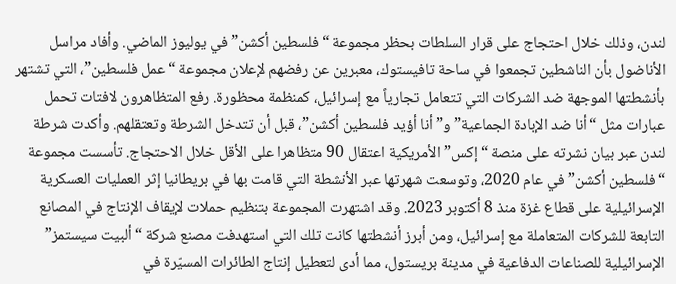لندن، وذلك خلال احتجاج على قرار السلطات بحظر مجموعة “فلسطين أكشن” في يوليوز الماضي. وأفاد مراسل الأناضول بأن الناشطين تجمعوا في ساحة تافيستوك، معبرين عن رفضهم لإعلان مجموعة “عمل فلسطين”، التي تشتهر بأنشطتها الموجهة ضد الشركات التي تتعامل تجارياً مع إسرائيل، كمنظمة محظورة. رفع المتظاهرون لافتات تحمل عبارات مثل “أنا ضد الإبادة الجماعية” و”أنا أؤيد فلسطين أكشن”، قبل أن تتدخل الشرطة وتعتقلهم. وأكدت شرطة لندن عبر بيان نشرته على منصة “إكس” الأمريكية اعتقال 90 متظاهرا على الأقل خلال الاحتجاج. تأسست مجموعة “فلسطين أكشن” في عام 2020، وتوسعت شهرتها عبر الأنشطة التي قامت بها في بريطانيا إثر العمليات العسكرية الإسرائيلية على قطاع غزة منذ 8 أكتوبر 2023. وقد اشتهرت المجموعة بتنظيم حملات لإيقاف الإنتاج في المصانع التابعة للشركات المتعاملة مع إسرائيل، ومن أبرز أنشطتها كانت تلك التي استهدفت مصنع شركة “ألبيت سيستمز” الإسرائيلية للصناعات الدفاعية في مدينة بريستول، مما أدى لتعطيل إنتاج الطائرات المسيّرة في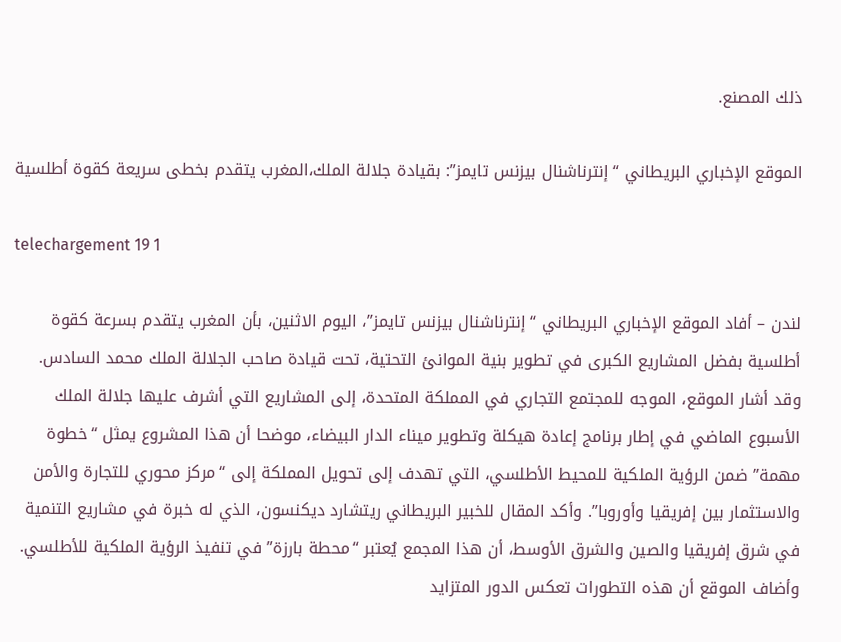ذلك المصنع.

الموقع الإخباري البريطاني “إنترناشنال بيزنس تايمز”: بقيادة جلالة الملك،المغرب يتقدم بخطى سريعة كقوة أطلسية

telechargement 19 1

لندن – أفاد الموقع الإخباري البريطاني “إنترناشنال بيزنس تايمز”، اليوم الاثنين، بأن المغرب يتقدم بسرعة كقوة أطلسية بفضل المشاريع الكبرى في تطوير بنية الموانئ التحتية، تحت قيادة صاحب الجلالة الملك محمد السادس. وقد أشار الموقع، الموجه للمجتمع التجاري في المملكة المتحدة، إلى المشاريع التي أشرف عليها جلالة الملك الأسبوع الماضي في إطار برنامج إعادة هيكلة وتطوير ميناء الدار البيضاء، موضحا أن هذا المشروع يمثل “خطوة مهمة” ضمن الرؤية الملكية للمحيط الأطلسي، التي تهدف إلى تحويل المملكة إلى “مركز محوري للتجارة والأمن والاستثمار بين إفريقيا وأوروبا”. وأكد المقال للخبير البريطاني ريتشارد ديكنسون، الذي له خبرة في مشاريع التنمية في شرق إفريقيا والصين والشرق الأوسط، أن هذا المجمع يُعتبر “محطة بارزة” في تنفيذ الرؤية الملكية للأطلسي. وأضاف الموقع أن هذه التطورات تعكس الدور المتزايد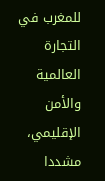للمغرب في التجارة العالمية والأمن الإقليمي، مشددا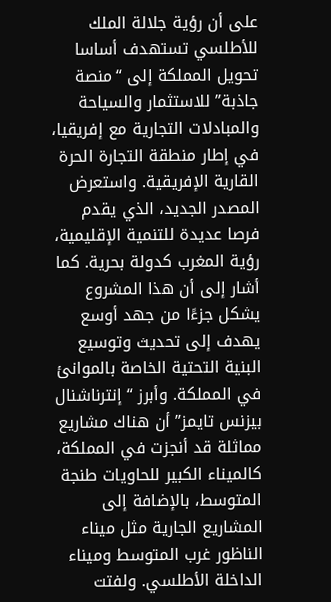على أن رؤية جلالة الملك للأطلسي تستهدف أساسا تحويل المملكة إلى “منصة جاذبة” للاستثمار والسياحة والمبادلات التجارية مع إفريقيا، في إطار منطقة التجارة الحرة القارية الإفريقية. واستعرض المصدر الجديد، الذي يقدم فرصا عديدة للتنمية الإقليمية، رؤية المغرب كدولة بحرية. كما أشار إلى أن هذا المشروع يشكل جزءًا من جهد أوسع يهدف إلى تحديث وتوسيع البنية التحتية الخاصة بالموانئ في المملكة. وأبرز “إنترناشنال بيزنس تايمز” أن هناك مشاريع مماثلة قد أنجزت في المملكة، كالميناء الكبير للحاويات طنجة المتوسط، بالإضافة إلى المشاريع الجارية مثل ميناء الناظور غرب المتوسط وميناء الداخلة الأطلسي. ولفتت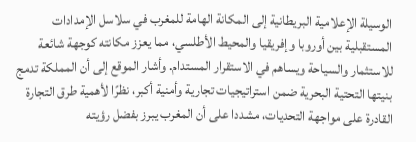الوسيلة الإعلامية البريطانية إلى المكانة الهامة للمغرب في سلاسل الإمدادات المستقبلية بين أوروبا وإفريقيا والمحيط الأطلسي، مما يعزز مكانته كوجهة شائعة للاستثمار والسياحة ويساهم في الاستقرار المستدام. وأشار الموقع إلى أن المملكة تدمج بنيتها التحتية البحرية ضمن استراتيجيات تجارية وأمنية أكبر، نظرًا لأهمية طرق التجارة القادرة على مواجهة التحديات، مشددا على أن المغرب يبرز بفضل رؤيته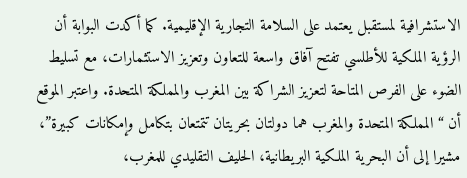الاستشرافية لمستقبل يعتمد على السلامة التجارية الإقليمية. كما أكدت البوابة أن الرؤية الملكية للأطلسي تفتح آفاق واسعة للتعاون وتعزيز الاستثمارات، مع تسليط الضوء على الفرص المتاحة لتعزيز الشراكة بين المغرب والمملكة المتحدة. واعتبر الموقع أن “المملكة المتحدة والمغرب هما دولتان بحريتان تتمتعان بتكامل وإمكانات كبيرة”، مشيرا إلى أن البحرية الملكية البريطانية، الحليف التقليدي للمغرب،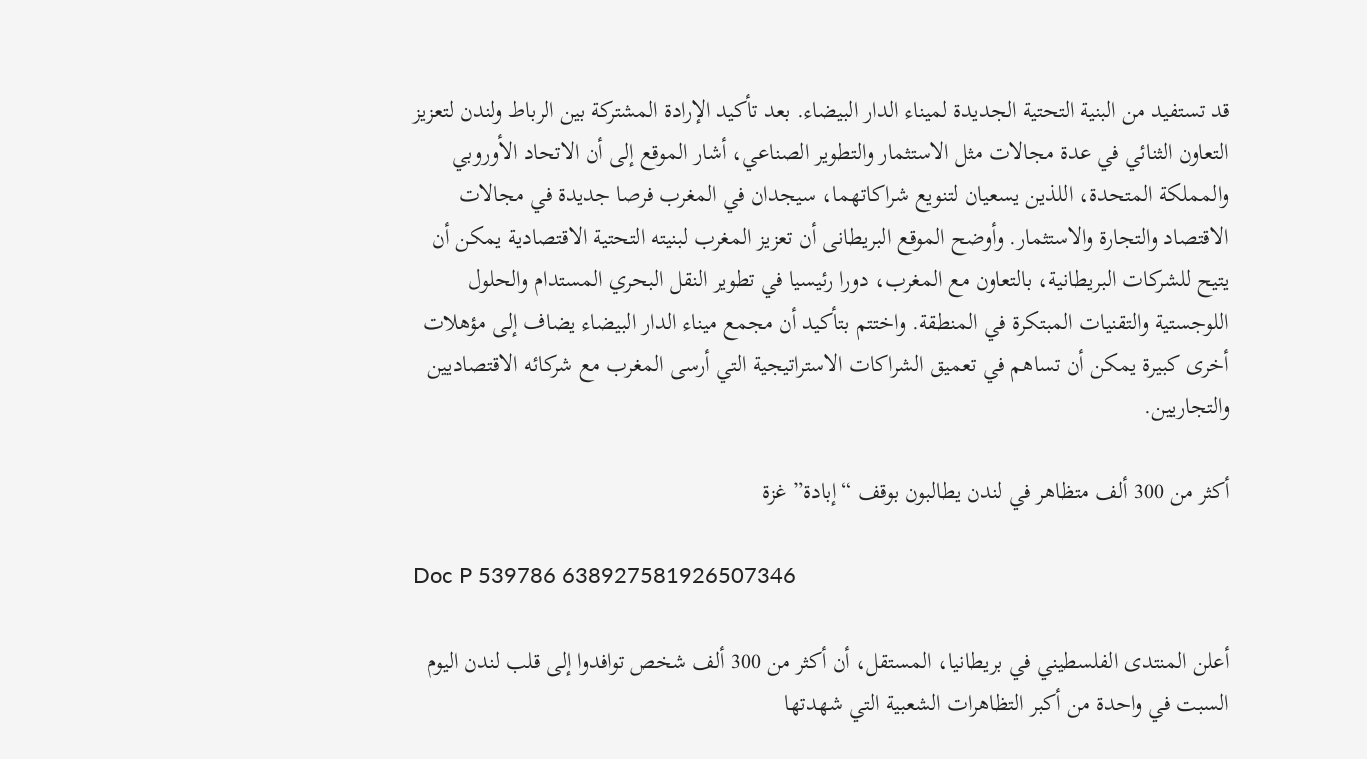قد تستفيد من البنية التحتية الجديدة لميناء الدار البيضاء. بعد تأكيد الإرادة المشتركة بين الرباط ولندن لتعزيز التعاون الثنائي في عدة مجالات مثل الاستثمار والتطوير الصناعي، أشار الموقع إلى أن الاتحاد الأوروبي والمملكة المتحدة، اللذين يسعيان لتنويع شراكاتهما، سيجدان في المغرب فرصا جديدة في مجالات الاقتصاد والتجارة والاستثمار. وأوضح الموقع البريطانى أن تعزيز المغرب لبنيته التحتية الاقتصادية يمكن أن يتيح للشركات البريطانية، بالتعاون مع المغرب، دورا رئيسيا في تطوير النقل البحري المستدام والحلول اللوجستية والتقنيات المبتكرة في المنطقة. واختتم بتأكيد أن مجمع ميناء الدار البيضاء يضاف إلى مؤهلات أخرى كبيرة يمكن أن تساهم في تعميق الشراكات الاستراتيجية التي أرسى المغرب مع شركائه الاقتصاديين والتجاريين.

أكثر من 300 ألف متظاهر في لندن يطالبون بوقف “إبادة” غزة

Doc P 539786 638927581926507346

أعلن المنتدى الفلسطيني في بريطانيا، المستقل، أن أكثر من 300 ألف شخص توافدوا إلى قلب لندن اليوم السبت في واحدة من أكبر التظاهرات الشعبية التي شهدتها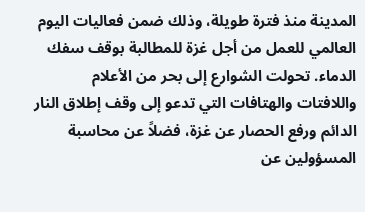المدينة منذ فترة طويلة، وذلك ضمن فعاليات اليوم العالمي للعمل من أجل غزة للمطالبة بوقف سفك الدماء. تحولت الشوارع إلى بحر من الأعلام واللافتات والهتافات التي تدعو إلى وقف إطلاق النار الدائم ورفع الحصار عن غزة، فضلاً عن محاسبة المسؤولين عن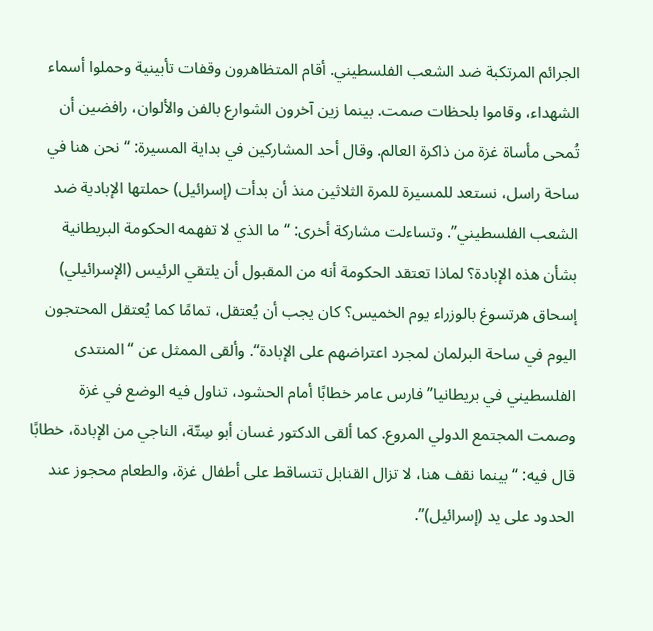الجرائم المرتكبة ضد الشعب الفلسطيني. أقام المتظاهرون وقفات تأبينية وحملوا أسماء الشهداء، وقاموا بلحظات صمت. بينما زين آخرون الشوارع بالفن والألوان، رافضين أن تُمحى مأساة غزة من ذاكرة العالم. وقال أحد المشاركين في بداية المسيرة: “نحن هنا في ساحة راسل، نستعد للمسيرة للمرة الثلاثين منذ أن بدأت (إسرائيل) حملتها الإبادية ضد الشعب الفلسطيني”. وتساءلت مشاركة أخرى: “ما الذي لا تفهمه الحكومة البريطانية بشأن هذه الإبادة؟ لماذا تعتقد الحكومة أنه من المقبول أن يلتقي الرئيس (الإسرائيلي) إسحاق هرتسوغ بالوزراء يوم الخميس؟ كان يجب أن يُعتقل، تمامًا كما يُعتقل المحتجون اليوم في ساحة البرلمان لمجرد اعتراضهم على الإبادة“. وألقى الممثل عن “المنتدى الفلسطيني في بريطانيا” فارس عامر خطابًا أمام الحشود، تناول فيه الوضع في غزة وصمت المجتمع الدولي المروع. كما ألقى الدكتور غسان أبو سِتّة، الناجي من الإبادة، خطابًا قال فيه: “بينما نقف هنا، لا تزال القنابل تتساقط على أطفال غزة، والطعام محجوز عند الحدود على يد (إسرائيل)”.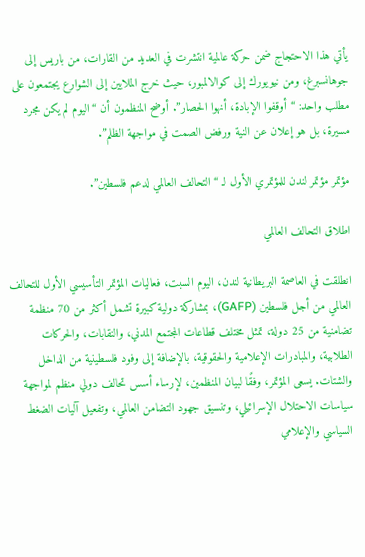يأتي هذا الاحتجاج ضمن حركة عالمية انتشرت في العديد من القارات، من باريس إلى جوهانسبرغ، ومن نيويورك إلى كوالالمبور، حيث خرج الملايين إلى الشوارع يجتمعون على مطلب واحد: “أوقفوا الإبادة، أنهوا الحصار”. أوضح المنظمون أن “اليوم لم يكن مجرد مسيرة، بل هو إعلان عن النية ورفض الصمت في مواجهة الظلم”.

مؤتمر مؤتمر لندن للمؤتمري الأول لـ “التحالف العالمي لدعم فلسطين”.

اطلاق التحالف العالمي

انطلقت في العاصمة البريطانية لندن، اليوم السبت، فعاليات المؤتمر التأسيسي الأول للتحالف العالمي من أجل فلسطين (GAFP)، بمشاركة دولية كبيرة تشمل أكثر من 70 منظمة تضامنية من 25 دولة، تمثل مختلف قطاعات المجتمع المدني، والنقابات، والحركات الطلابية، والمبادرات الإعلامية والحقوقية، بالإضافة إلى وفود فلسطينية من الداخل والشتات. يسعى المؤتمر، وفقًا لبيان المنظمين، لإرساء أسس تحالف دولي منظم لمواجهة سياسات الاحتلال الإسرائيلي، وتنسيق جهود التضامن العالمي، وتفعيل آليات الضغط السياسي والإعلامي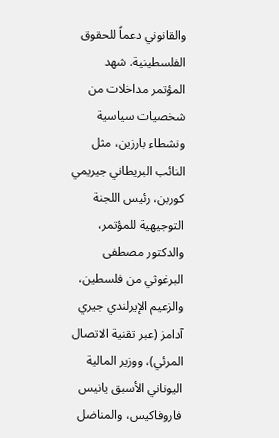والقانوني دعماً للحقوق الفلسطينية. شهد المؤتمر مداخلات من شخصيات سياسية ونشطاء بارزين، مثل النائب البريطاني جيريمي كوربن، رئيس اللجنة التوجيهية للمؤتمر، والدكتور مصطفى البرغوثي من فلسطين، والزعيم الإيرلندي جيري آدامز (عبر تقنية الاتصال المرئي)، ووزير المالية اليوناني الأسبق يانيس فاروفاكيس، والمناضل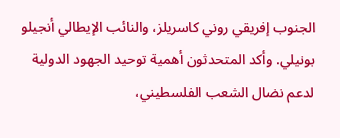الجنوب إفريقي روني كاسريلز، والنائب الإيطالي أنجيلو بونيلي. وأكد المتحدثون أهمية توحيد الجهود الدولية لدعم نضال الشعب الفلسطيني،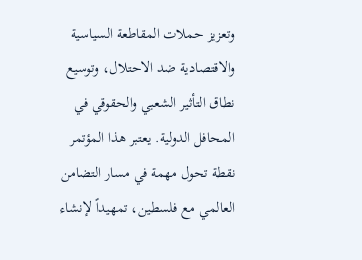وتعزيز حملات المقاطعة السياسية والاقتصادية ضد الاحتلال، وتوسيع نطاق التأثير الشعبي والحقوقي في المحافل الدولية. يعتبر هذا المؤتمر نقطة تحول مهمة في مسار التضامن العالمي مع فلسطين، تمهيداً لإنشاء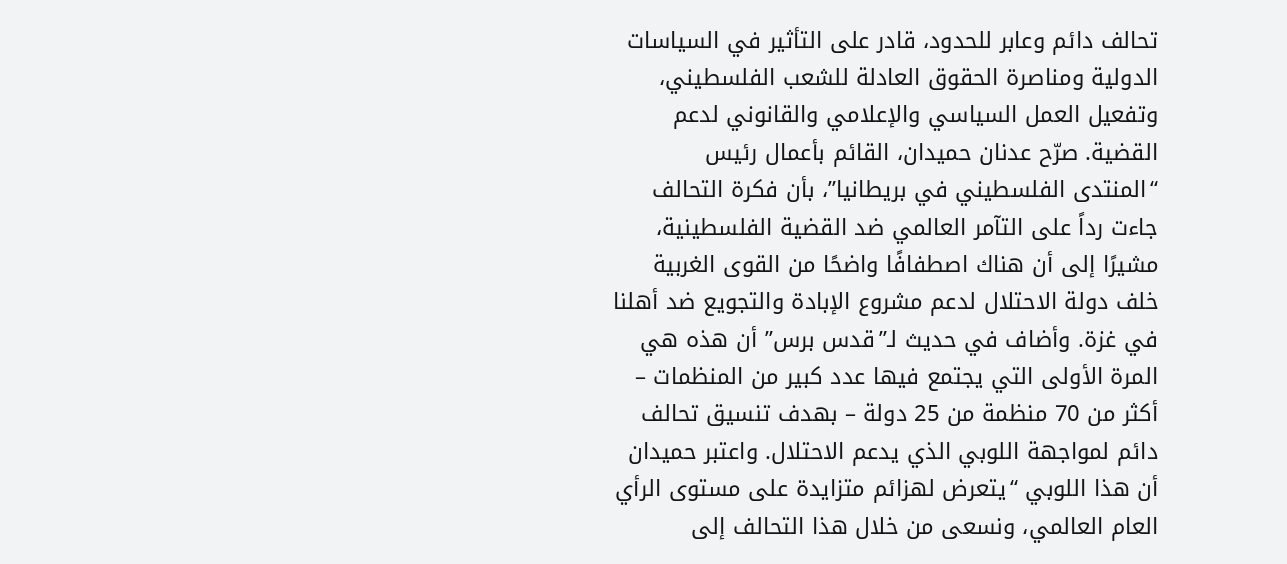تحالف دائم وعابر للحدود، قادر على التأثير في السياسات الدولية ومناصرة الحقوق العادلة للشعب الفلسطيني، وتفعيل العمل السياسي والإعلامي والقانوني لدعم القضية. صرّح عدنان حميدان، القائم بأعمال رئيس “المنتدى الفلسطيني في بريطانيا”، بأن فكرة التحالف جاءت رداً على التآمر العالمي ضد القضية الفلسطينية، مشيرًا إلى أن هناك اصطفافًا واضحًا من القوى الغربية خلف دولة الاحتلال لدعم مشروع الإبادة والتجويع ضد أهلنا في غزة. وأضاف في حديث لـ”قدس برس” أن هذه هي المرة الأولى التي يجتمع فيها عدد كبير من المنظمات – أكثر من 70 منظمة من 25 دولة – بهدف تنسيق تحالف دائم لمواجهة اللوبي الذي يدعم الاحتلال. واعتبر حميدان أن هذا اللوبي “يتعرض لهزائم متزايدة على مستوى الرأي العام العالمي، ونسعى من خلال هذا التحالف إلى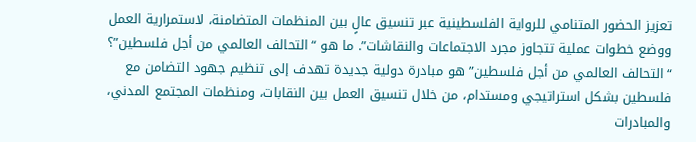تعزيز الحضور المتنامي للرواية الفلسطينية عبر تنسيق عالٍ بين المنظمات المتضامنة، لاستمرارية العمل ووضع خطوات عملية تتجاوز مجرد الاجتماعات والنقاشات”. ما هو “التحالف العالمي من أجل فلسطين”؟ “التحالف العالمي من أجل فلسطين” هو مبادرة دولية جديدة تهدف إلى تنظيم جهود التضامن مع فلسطين بشكل استراتيجي ومستدام، من خلال تنسيق العمل بين النقابات، ومنظمات المجتمع المدني، والمبادرات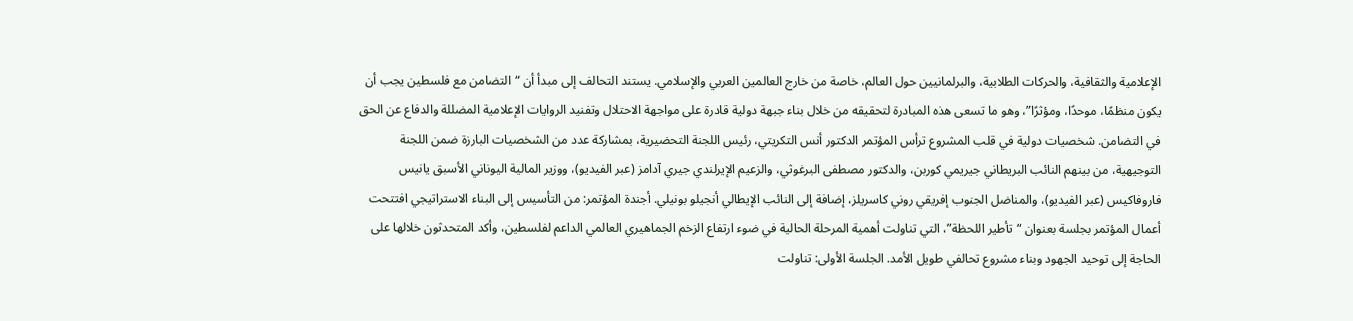الإعلامية والثقافية، والحركات الطلابية، والبرلمانيين حول العالم، خاصة من خارج العالمين العربي والإسلامي. يستند التحالف إلى مبدأ أن “التضامن مع فلسطين يجب أن يكون منظمًا، موحدًا، ومؤثرًا”، وهو ما تسعى هذه المبادرة لتحقيقه من خلال بناء جبهة دولية قادرة على مواجهة الاحتلال وتفنيد الروايات الإعلامية المضللة والدفاع عن الحق في التضامن. شخصيات دولية في قلب المشروع ترأس المؤتمر الدكتور أنس التكريتي، رئيس اللجنة التحضيرية، بمشاركة عدد من الشخصيات البارزة ضمن اللجنة التوجيهية، من بينهم النائب البريطاني جيريمي كوربن، والدكتور مصطفى البرغوثي، والزعيم الإيرلندي جيري آدامز (عبر الفيديو)، ووزير المالية اليوناني الأسبق يانيس فاروفاكيس (عبر الفيديو)، والمناضل الجنوب إفريقي روني كاسريلز، إضافة إلى النائب الإيطالي أنجيلو بونيلي. أجندة المؤتمر: من التأسيس إلى البناء الاستراتيجي افتتحت أعمال المؤتمر بجلسة بعنوان “تأطير اللحظة”، التي تناولت أهمية المرحلة الحالية في ضوء ارتفاع الزخم الجماهيري العالمي الداعم لفلسطين، وأكد المتحدثون خلالها على الحاجة إلى توحيد الجهود وبناء مشروع تحالفي طويل الأمد. الجلسة الأولى: تناولت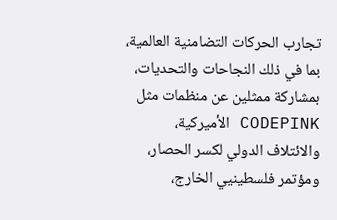تجارب الحركات التضامنية العالمية، بما في ذلك النجاحات والتحديات، بمشاركة ممثلين عن منظمات مثل CODEPINK الأميركية، والائتلاف الدولي لكسر الحصار، ومؤتمر فلسطينيي الخارج،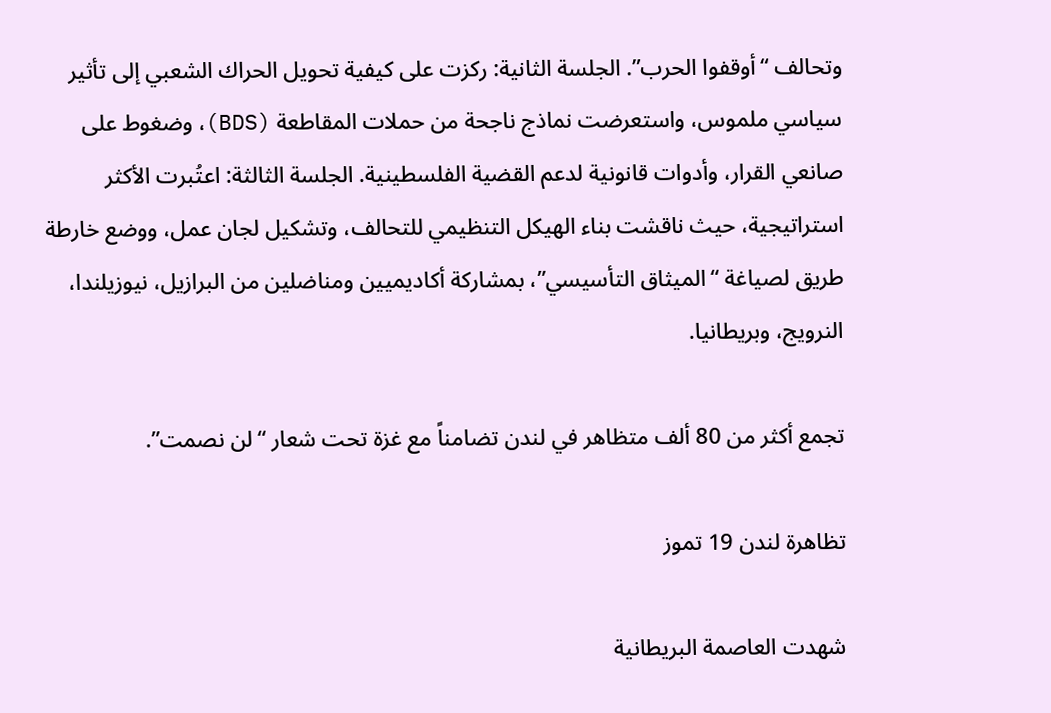وتحالف “أوقفوا الحرب”. الجلسة الثانية: ركزت على كيفية تحويل الحراك الشعبي إلى تأثير سياسي ملموس، واستعرضت نماذج ناجحة من حملات المقاطعة (BDS)، وضغوط على صانعي القرار، وأدوات قانونية لدعم القضية الفلسطينية. الجلسة الثالثة: اعتُبرت الأكثر استراتيجية، حيث ناقشت بناء الهيكل التنظيمي للتحالف، وتشكيل لجان عمل، ووضع خارطة طريق لصياغة “الميثاق التأسيسي”، بمشاركة أكاديميين ومناضلين من البرازيل، نيوزيلندا، النرويج، وبريطانيا.

تجمع أكثر من 80 ألف متظاهر في لندن تضامناً مع غزة تحت شعار “لن نصمت”.

تظاهرة لندن 19 تموز

شهدت العاصمة البريطانية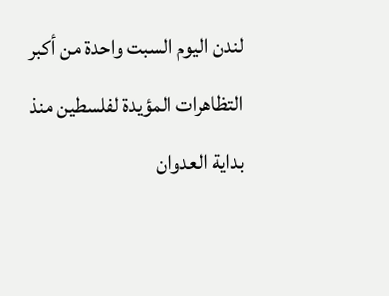لندن اليوم السبت واحدة من أكبر التظاهرات المؤيدة لفلسطين منذ بداية العدوان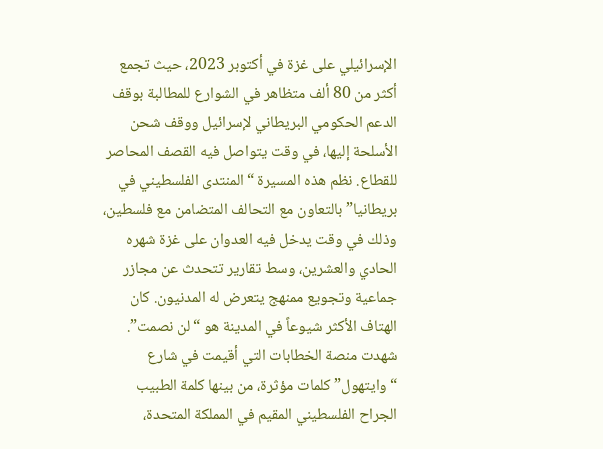الإسرائيلي على غزة في أكتوبر 2023، حيث تجمع أكثر من 80 ألف متظاهر في الشوارع للمطالبة بوقف الدعم الحكومي البريطاني لإسرائيل ووقف شحن الأسلحة إليها، في وقت يتواصل فيه القصف المحاصر للقطاع. نظم هذه المسيرة “المنتدى الفلسطيني في بريطانيا” بالتعاون مع التحالف المتضامن مع فلسطين، وذلك في وقت يدخل فيه العدوان على غزة شهره الحادي والعشرين، وسط تقارير تتحدث عن مجازر جماعية وتجويع ممنهج يتعرض له المدنيون. كان الهتاف الأكثر شيوعاً في المدينة هو “لن نصمت”. شهدت منصة الخطابات التي أقيمت في شارع “وايتهول” كلمات مؤثرة، من بينها كلمة الطبيب الجراح الفلسطيني المقيم في المملكة المتحدة،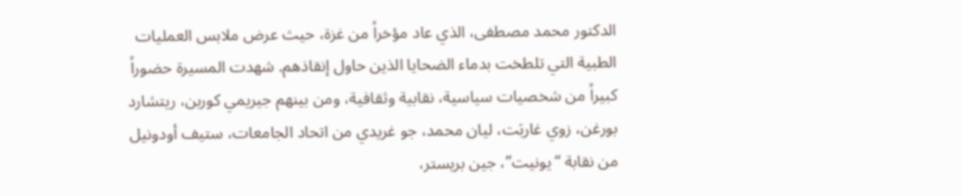الدكتور محمد مصطفى، الذي عاد مؤخراً من غزة، حيث عرض ملابس العمليات الطبية التي تلطخت بدماء الضحايا الذين حاول إنقاذهم. شهدت المسيرة حضوراً كبيراً من شخصيات سياسية، نقابية وثقافية، ومن بينهم جيريمي كوربن، ريتشارد بورغن، زوي غاربَت، ليان محمد، جو غريدي من اتحاد الجامعات، ستيف أودونيل من نقابة “يونيت”، جين بريستر،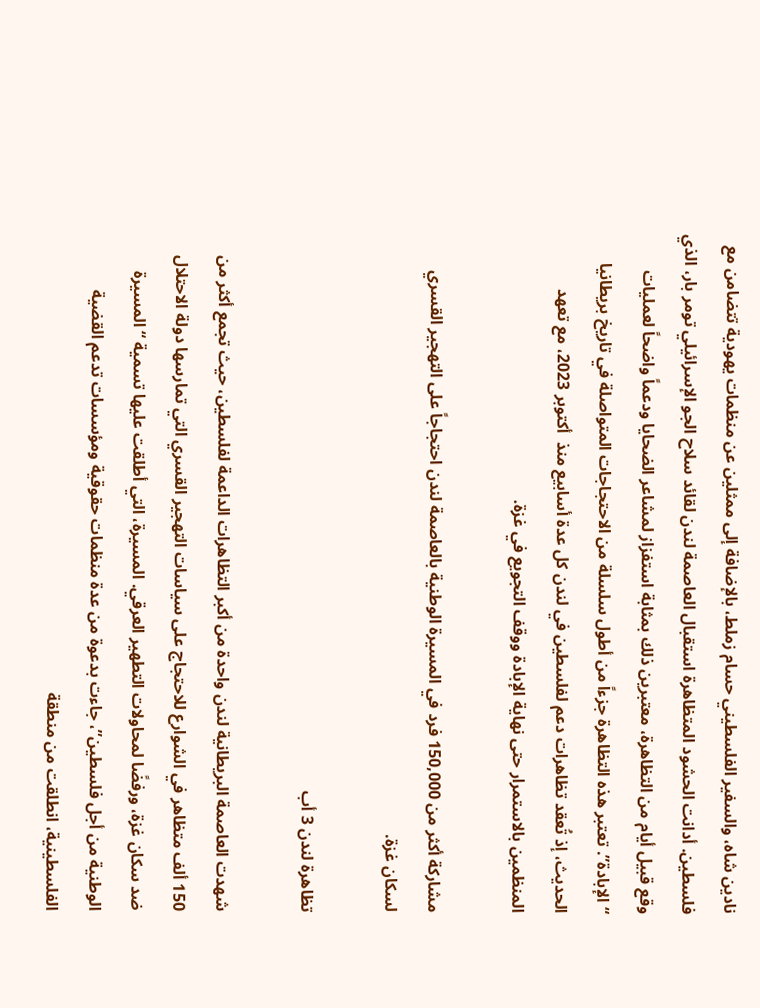نادين شاه، والسفير الفلسطيني حسام زملط، بالإضافة إلى ممثلين عن منظمات يهودية تتضامن مع فلسطين. أدانت الحشود المتظاهرة استقبال العاصمة لندن لقائد سلاح الجو الإسرائيلي تومر بار، الذي وقع قبيل أيام من التظاهرة، معتبرين ذلك بمثابة استفزاز لمشاعر الضحايا ودعماً واضحاً لعمليات “الإبادة”. تعتبر هذه التظاهرة جزءاً من أطول سلسلة من الاحتجاجات المتواصلة في تاريخ بريطانيا الحديث، إذ تُعقد تظاهرات دعم لفلسطين في لندن كل عدة أسابيع منذ  أكتوبر 2023، مع تعهد المنظمين بالاستمرار حتى نهاية الإبادة ووقف التجويع في غزة.

مشاركة أكثر من 150,000 فرد في المسيرة الوطنية بالعاصمة لندن احتجاجاً على التهجير القسري لسكان غزة.

تظاهرة لندن 3 أب

شهدت العاصمة البريطانية لندن واحدة من أكبر التظاهرات الداعمة لفلسطين، حيث تجمع أكثر من 150 ألف متظاهر في الشوارع للاحتجاج على سياسات التهجير القسري التي تمارسها دولة الاحتلال ضد سكان غزة، ورفضًا لمحاولات التطهير العرقي. المسيرة، التي أطلقت عليها تسمية “المسيرة الوطنية من أجل فلسطين”، جاءت بدعوة من عدة منظمات حقوقية ومؤسسات تدعم القضية الفلسطينية، انطلقت من منطقة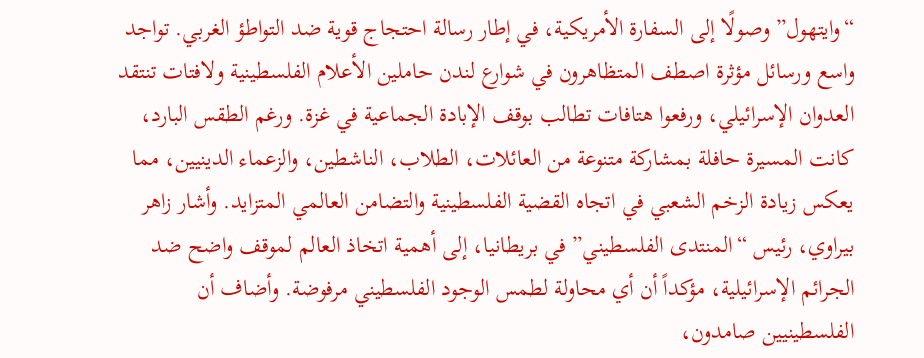“وايتهول” وصولًا إلى السفارة الأمريكية، في إطار رسالة احتجاج قوية ضد التواطؤ الغربي. تواجد واسع ورسائل مؤثرة اصطف المتظاهرون في شوارع لندن حاملين الأعلام الفلسطينية ولافتات تنتقد العدوان الإسرائيلي، ورفعوا هتافات تطالب بوقف الإبادة الجماعية في غزة. ورغم الطقس البارد، كانت المسيرة حافلة بمشاركة متنوعة من العائلات، الطلاب، الناشطين، والزعماء الدينيين، مما يعكس زيادة الزخم الشعبي في اتجاه القضية الفلسطينية والتضامن العالمي المتزايد. وأشار زاهر بيراوي، رئيس “المنتدى الفلسطيني” في بريطانيا، إلى أهمية اتخاذ العالم لموقف واضح ضد الجرائم الإسرائيلية، مؤكداً أن أي محاولة لطمس الوجود الفلسطيني مرفوضة. وأضاف أن الفلسطينيين صامدون،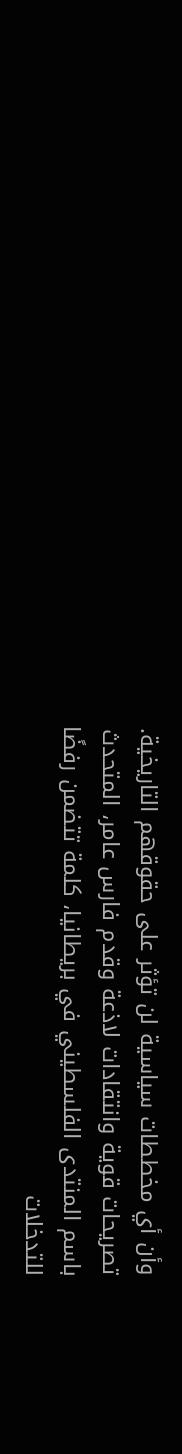وأن أي مخططات سياسية لن تؤثر على حقوقهم التاريخية. تصريحات قوية وانتقادات لاذعة وقدم فارس عامر، المتحدث باسم المنتدى الفلسطيني في بريطانيا، كلمة تتضمن رفضًا للتدخلات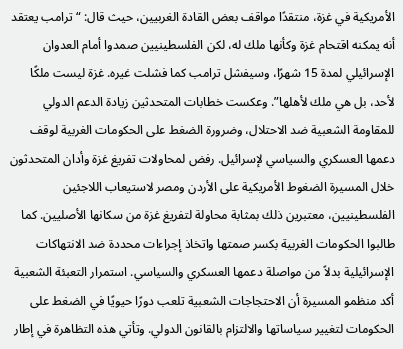الأمريكية في غزة، منتقدًا مواقف بعض القادة الغربيين، حيث قال: “ترامب يعتقد أنه يمكنه اقتحام غزة وكأنها ملك له، لكن الفلسطينيين صمدوا أمام العدوان الإسرائيلي لمدة 15 شهرًا، وسيفشل ترامب كما فشلت غيره. غزة ليست ملكًا لأحد، بل هي ملك لأهلها”. وعكست خطابات المتحدثين زيادة الدعم الدولي للمقاومة الشعبية ضد الاحتلال، وضرورة الضغط على الحكومات الغربية لوقف دعمها العسكري والسياسي لإسرائيل. رفض لمحاولات تفريغ غزة وأدان المتحدثون خلال المسيرة الضغوط الأمريكية على الأردن ومصر لاستيعاب اللاجئين الفلسطينيين، معتبرين ذلك بمثابة محاولة لتفريغ غزة من سكانها الأصليين. كما طالبوا الحكومات الغربية بكسر صمتها واتخاذ إجراءات محددة ضد الانتهاكات الإسرائيلية بدلاً من مواصلة دعمها العسكري والسياسي. استمرار التعبئة الشعبية أكد منظمو المسيرة أن الاحتجاجات الشعبية تلعب دورًا حيويًا في الضغط على الحكومات لتغيير سياساتها والالتزام بالقانون الدولي. وتأتي هذه التظاهرة في إطار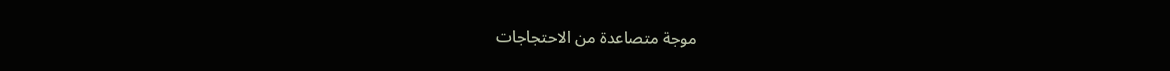موجة متصاعدة من الاحتجاجات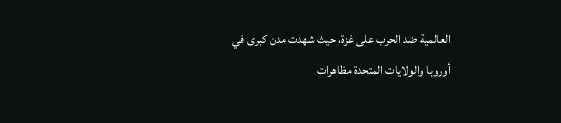العالمية ضد الحرب على غزة، حيث شهدت مدن كبرى في أوروبا والولايات المتحدة مظاهرات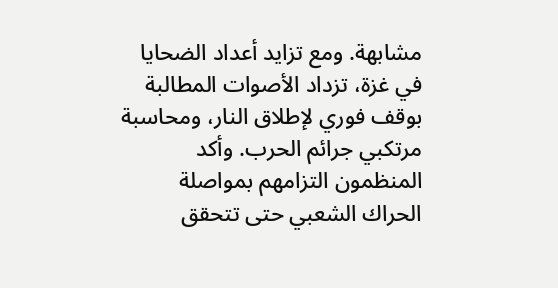مشابهة. ومع تزايد أعداد الضحايا في غزة، تزداد الأصوات المطالبة بوقف فوري لإطلاق النار، ومحاسبة مرتكبي جرائم الحرب. وأكد المنظمون التزامهم بمواصلة الحراك الشعبي حتى تتحقق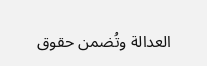العدالة وتُضمن حقوق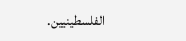الفلسطينيين.